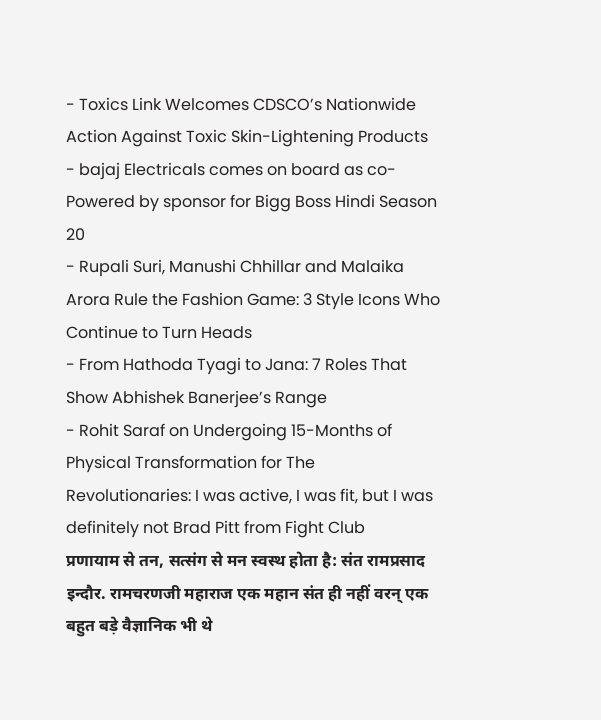- Toxics Link Welcomes CDSCO’s Nationwide Action Against Toxic Skin-Lightening Products
- bajaj Electricals comes on board as co-Powered by sponsor for Bigg Boss Hindi Season 20
- Rupali Suri, Manushi Chhillar and Malaika Arora Rule the Fashion Game: 3 Style Icons Who Continue to Turn Heads
- From Hathoda Tyagi to Jana: 7 Roles That Show Abhishek Banerjee’s Range
- Rohit Saraf on Undergoing 15-Months of Physical Transformation for The Revolutionaries: I was active, I was fit, but I was definitely not Brad Pitt from Fight Club
प्रणायाम से तन, सत्संग से मन स्वस्थ होता है: संत रामप्रसाद
इन्दौर. रामचरणजी महाराज एक महान संत ही नहीं वरन् एक बहुत बड़े वैज्ञानिक भी थे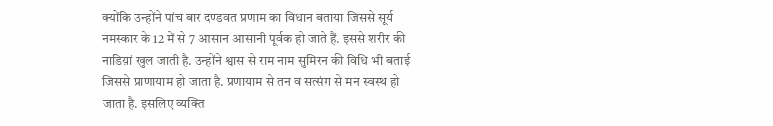क्योंकि उन्होंने पांच बार दण्डवत प्रणाम का विधान बताया जिससे सूर्य नमस्कार के 12 में से 7 आसान आसानी पूर्वक हो जाते हैं. इससे शरीर की नाडिय़ां खुल जाती है. उन्होंने श्वास से राम नाम सुमिरन की विधि भी बताई जिससे प्राणायाम हो जाता है. प्रणायाम से तन व सत्संग से मन स्वस्थ हो जाता है. इसलिए व्यक्ति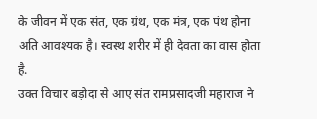के जीवन में एक संत, एक ग्रंथ, एक मंत्र, एक पंथ होना अति आवश्यक है। स्वस्थ शरीर में ही देवता का वास होता है.
उक्त विचार बड़ोदा से आए संत रामप्रसादजी महाराज ने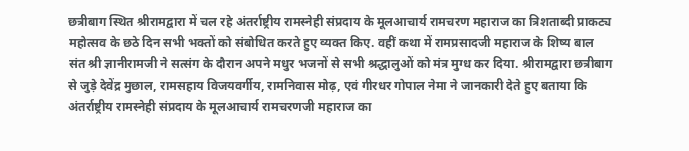छत्रीबाग स्थित श्रीरामद्वारा में चल रहे अंतर्राष्ट्रीय रामस्नेही संप्रदाय के मूलआचार्य रामचरण महाराज का त्रिशताब्दी प्राकट्य महोत्सव के छठे दिन सभी भक्तों को संबोधित करते हुए व्यक्त किए. वहीं कथा में रामप्रसादजी महाराज के शिष्य बाल संत श्री ज्ञानीरामजी ने सत्संग के दौरान अपने मधुर भजनों से सभी श्रद्धालुओं को मंत्र मुग्ध कर दिया. श्रीरामद्वारा छत्रीबाग से जुड़े देवेंद्र मुछाल, रामसहाय विजयवर्गीय, रामनिवास मोढ़, एवं गीरधर गोपाल नेमा ने जानकारी देते हुए बताया कि अंतर्राष्ट्रीय रामस्नेही संप्रदाय के मूलआचार्य रामचरणजी महाराज का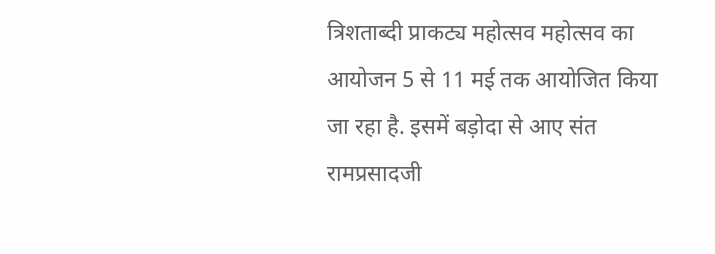त्रिशताब्दी प्राकट्य महोत्सव महोत्सव का आयोजन 5 से 11 मई तक आयोजित किया जा रहा है. इसमें बड़ोदा से आए संत रामप्रसादजी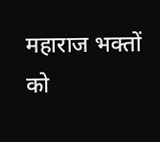महाराज भक्तों को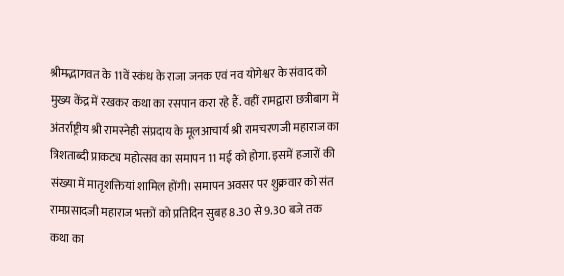श्रीमद्भागवत के 11वें स्कंध के राजा जनक एवं नव योगेश्वर के संवाद को मुख्य केंद्र में रखकर कथा का रसपान करा रहे हैं. वहीं रामद्वारा छत्रीबाग में अंतर्राष्ट्रीय श्री रामस्नेही संप्रदाय के मूलआचार्य श्री रामचरणजी महाराज का त्रिशताब्दी प्राकट्य महोत्सव का समापन 11 मई को होगा. इसमें हजारों की संख्या में मातृशक्तियां शामिल होंगी। समापन अवसर पर शुक्रवार को संत रामप्रसादजी महाराज भक्तों को प्रतिदिन सुबह 8.30 से 9.30 बजे तक कथा का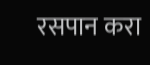रसपान करा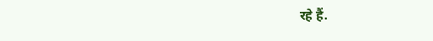रहे हैं.